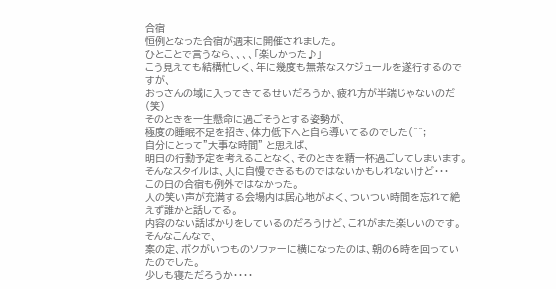合宿
恒例となった合宿が週末に開催されました。
ひとことで言うなら、、、、「楽しかった♪」
こう見えても結構忙しく、年に幾度も無茶なスケジュールを遂行するのですが、
おっさんの域に入ってきてるせいだろうか、疲れ方が半端じゃないのだ(笑)
そのときを一生懸命に過ごそうとする姿勢が、
極度の睡眠不足を招き、体力低下へと自ら導いてるのでした(^^;
自分にとって”大事な時間” と思えば、
明日の行動予定を考えることなく、そのときを精一杯過ごしてしまいます。
そんなスタイルは、人に自慢できるものではないかもしれないけど・・・
この日の合宿も例外ではなかった。
人の笑い声が充満する会場内は居心地がよく、ついつい時間を忘れて絶えず誰かと話してる。
内容のない話ばかりをしているのだろうけど、これがまた楽しいのです。
そんなこんなで、
案の定、ボクがいつものソファーに横になったのは、朝の6時を回っていたのでした。
少しも寝ただろうか・・・・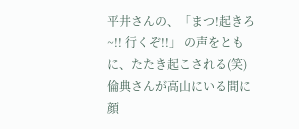平井さんの、「まつ!起きろ~!! 行くぞ!!」 の声をともに、たたき起こされる(笑)
倫典さんが高山にいる間に顔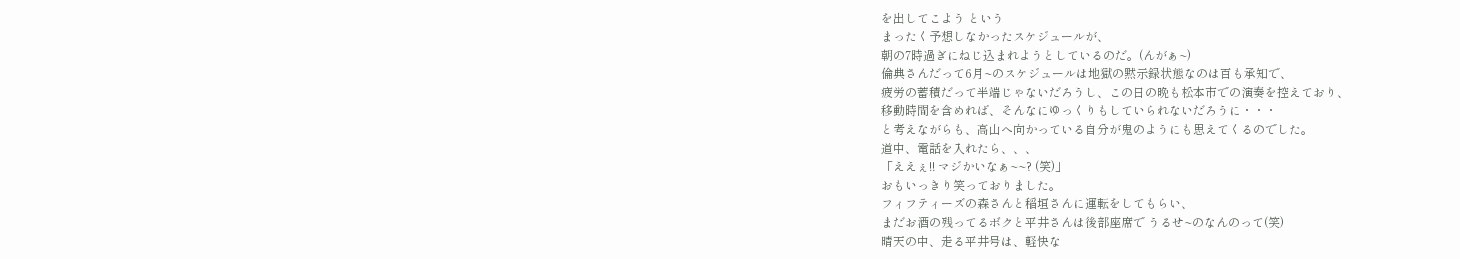を出してこよう という
まったく予想しなかったスケジュールが、
朝の7時過ぎにねじ込まれようとしているのだ。(んがぁ~)
倫典さんだって6月~のスケジュールは地獄の黙示録状態なのは百も承知で、
疲労の蓄積だって半端じゃないだろうし、この日の晩も松本市での演奏を控えており、
移動時間を含めれば、そんなにゆっくりもしていられないだろうに・・・
と考えながらも、高山へ向かっている自分が鬼のようにも思えてくるのでした。
道中、電話を入れたら、、、
「ええぇ!! マジかいなぁ~~? (笑)」
おもいっきり笑っておりました。
フィフティーズの森さんと稲垣さんに運転をしてもらい、
まだお酒の残ってるボクと平井さんは後部座席で うるせ~のなんのって(笑)
晴天の中、走る平井号は、軽快な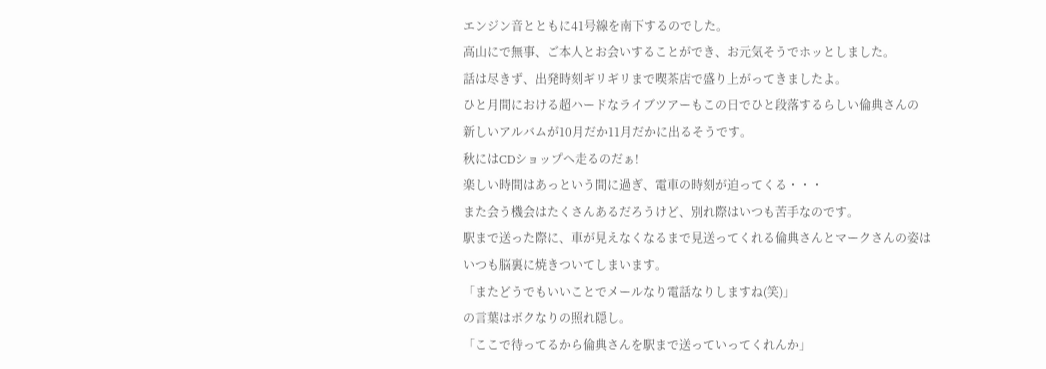エンジン音とともに41号線を南下するのでした。
高山にで無事、ご本人とお会いすることができ、お元気そうでホッとしました。
話は尽きず、出発時刻ギリギリまで喫茶店で盛り上がってきましたよ。
ひと月間における超ハードなライブツアーもこの日でひと段落するらしい倫典さんの
新しいアルバムが10月だか11月だかに出るそうです。
秋にはCDショップへ走るのだぁ!
楽しい時間はあっという間に過ぎ、電車の時刻が迫ってくる・・・
また会う機会はたくさんあるだろうけど、別れ際はいつも苦手なのです。
駅まで送った際に、車が見えなくなるまで見送ってくれる倫典さんとマークさんの姿は
いつも脳裏に焼きついてしまいます。
「またどうでもいいことでメールなり電話なりしますね(笑)」
の言葉はボクなりの照れ隠し。
「ここで待ってるから倫典さんを駅まで送っていってくれんか」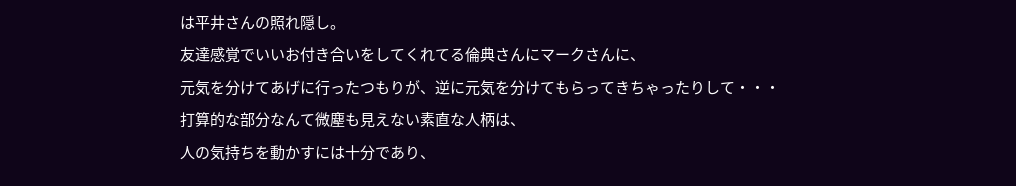は平井さんの照れ隠し。
友達感覚でいいお付き合いをしてくれてる倫典さんにマークさんに、
元気を分けてあげに行ったつもりが、逆に元気を分けてもらってきちゃったりして・・・
打算的な部分なんて微塵も見えない素直な人柄は、
人の気持ちを動かすには十分であり、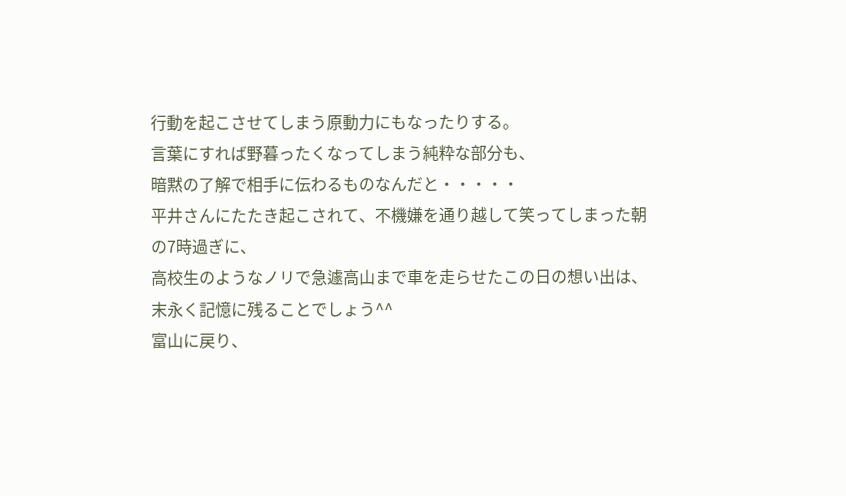行動を起こさせてしまう原動力にもなったりする。
言葉にすれば野暮ったくなってしまう純粋な部分も、
暗黙の了解で相手に伝わるものなんだと・・・・・
平井さんにたたき起こされて、不機嫌を通り越して笑ってしまった朝の7時過ぎに、
高校生のようなノリで急遽高山まで車を走らせたこの日の想い出は、
末永く記憶に残ることでしょう^^
富山に戻り、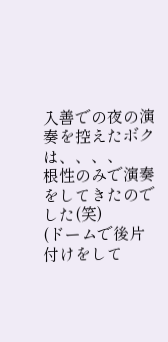入善での夜の演奏を控えたボクは、、、、
根性のみで演奏をしてきたのでした(笑)
(ドームで後片付けをして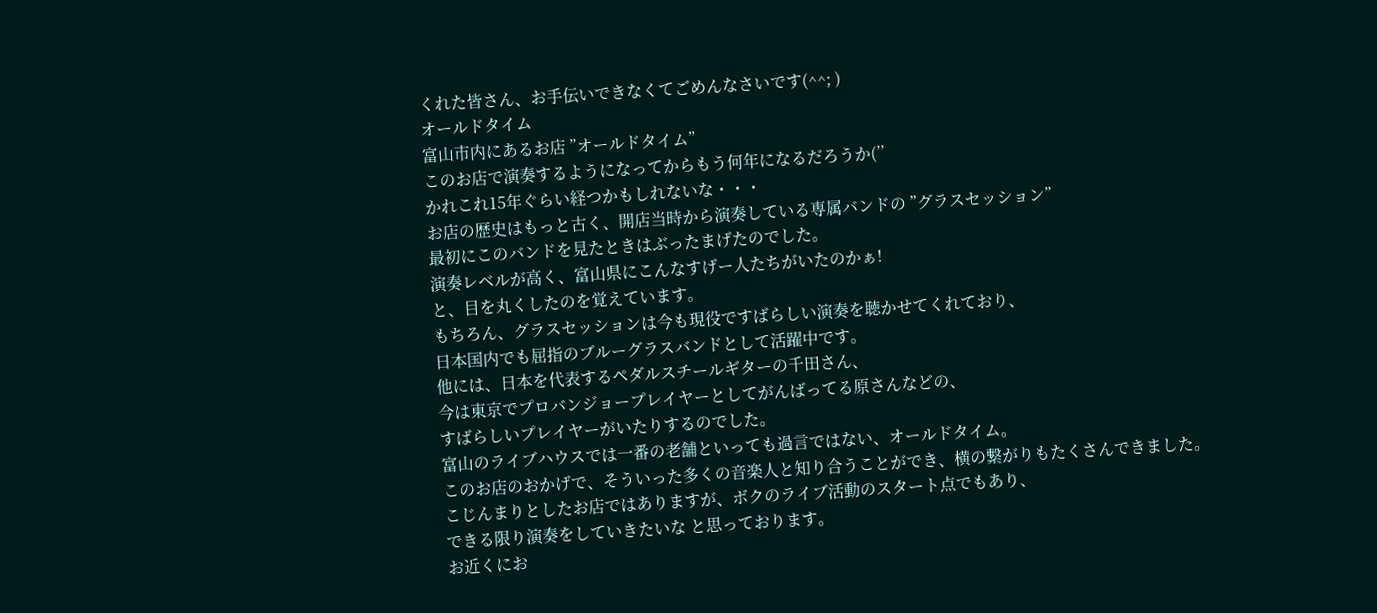くれた皆さん、お手伝いできなくてごめんなさいです(^^; )
オールドタイム
富山市内にあるお店 ”オールドタイム”
このお店で演奏するようになってからもう何年になるだろうか(’’
かれこれ15年ぐらい経つかもしれないな・・・
お店の歴史はもっと古く、開店当時から演奏している専属バンドの ”グラスセッション”
最初にこのバンドを見たときはぶったまげたのでした。
演奏レベルが高く、富山県にこんなすげー人たちがいたのかぁ!
と、目を丸くしたのを覚えています。
もちろん、グラスセッションは今も現役ですばらしい演奏を聴かせてくれており、
日本国内でも屈指のブルーグラスバンドとして活躍中です。
他には、日本を代表するペダルスチールギターの千田さん、
今は東京でプロバンジョープレイヤーとしてがんばってる原さんなどの、
すばらしいプレイヤーがいたりするのでした。
富山のライブハウスでは一番の老舗といっても過言ではない、オールドタイム。
このお店のおかげで、そういった多くの音楽人と知り合うことができ、横の繋がりもたくさんできました。
こじんまりとしたお店ではありますが、ボクのライブ活動のスタート点でもあり、
できる限り演奏をしていきたいな と思っております。
お近くにお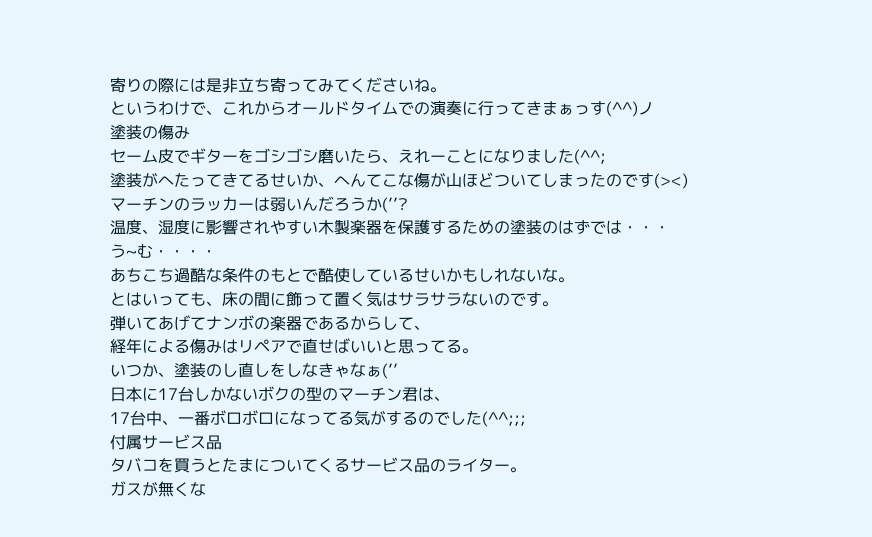寄りの際には是非立ち寄ってみてくださいね。
というわけで、これからオールドタイムでの演奏に行ってきまぁっす(^^)ノ
塗装の傷み
セーム皮でギターをゴシゴシ磨いたら、えれーことになりました(^^;
塗装がへたってきてるせいか、へんてこな傷が山ほどついてしまったのです(><)
マーチンのラッカーは弱いんだろうか(’’?
温度、湿度に影響されやすい木製楽器を保護するための塗装のはずでは・・・
う~む・・・・
あちこち過酷な条件のもとで酷使しているせいかもしれないな。
とはいっても、床の間に飾って置く気はサラサラないのです。
弾いてあげてナンボの楽器であるからして、
経年による傷みはリペアで直せばいいと思ってる。
いつか、塗装のし直しをしなきゃなぁ(’’
日本に17台しかないボクの型のマーチン君は、
17台中、一番ボロボロになってる気がするのでした(^^;;;
付属サービス品
タバコを買うとたまについてくるサービス品のライター。
ガスが無くな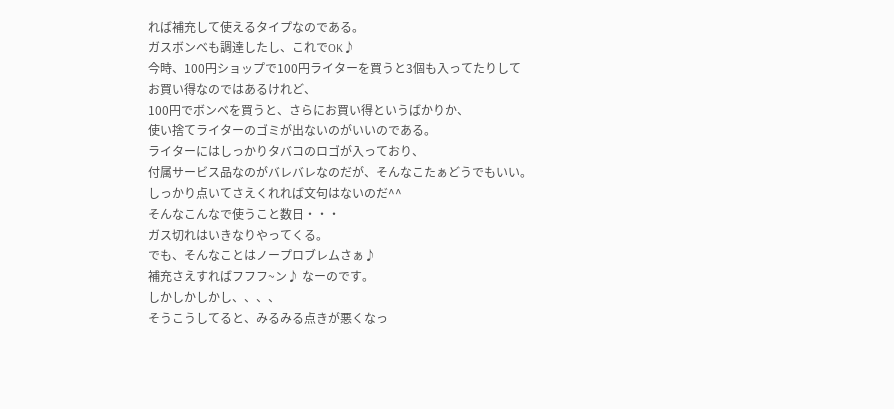れば補充して使えるタイプなのである。
ガスボンベも調達したし、これでOK♪
今時、100円ショップで100円ライターを買うと3個も入ってたりして
お買い得なのではあるけれど、
100円でボンベを買うと、さらにお買い得というばかりか、
使い捨てライターのゴミが出ないのがいいのである。
ライターにはしっかりタバコのロゴが入っており、
付属サービス品なのがバレバレなのだが、そんなこたぁどうでもいい。
しっかり点いてさえくれれば文句はないのだ^^
そんなこんなで使うこと数日・・・
ガス切れはいきなりやってくる。
でも、そんなことはノープロブレムさぁ♪
補充さえすればフフフ~ン♪ なーのです。
しかしかしかし、、、、
そうこうしてると、みるみる点きが悪くなっ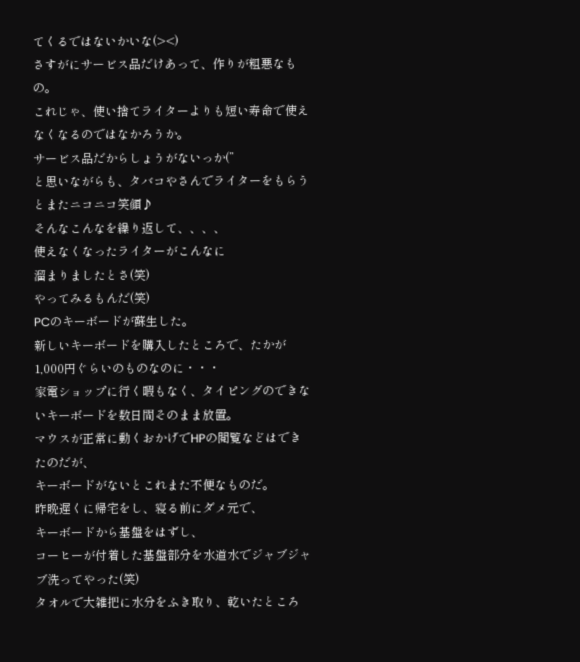てくるではないかいな(><)
さすがにサービス品だけあって、作りが粗悪なもの。
これじゃ、使い捨てライターよりも短い寿命で使えなくなるのではなかろうか。
サービス品だからしょうがないっか(’’
と思いながらも、タバコやさんでライターをもらうとまたニコニコ笑顔♪
そんなこんなを繰り返して、、、、
使えなくなったライターがこんなに
溜まりましたとさ(笑)
やってみるもんだ(笑)
PCのキーボードが蘇生した。
新しいキーボードを購入したところで、たかが1,000円ぐらいのものなのに・・・
家電ショップに行く暇もなく、タイピングのできないキーボードを数日間そのまま放置。
マウスが正常に動くおかげでHPの閲覧などはできたのだが、
キーボードがないとこれまた不便なものだ。
昨晩遅くに帰宅をし、寝る前にダメ元で、
キーボードから基盤をはずし、
コーヒーが付着した基盤部分を水道水でジャブジャブ洗ってやった(笑)
タオルで大雑把に水分をふき取り、乾いたところ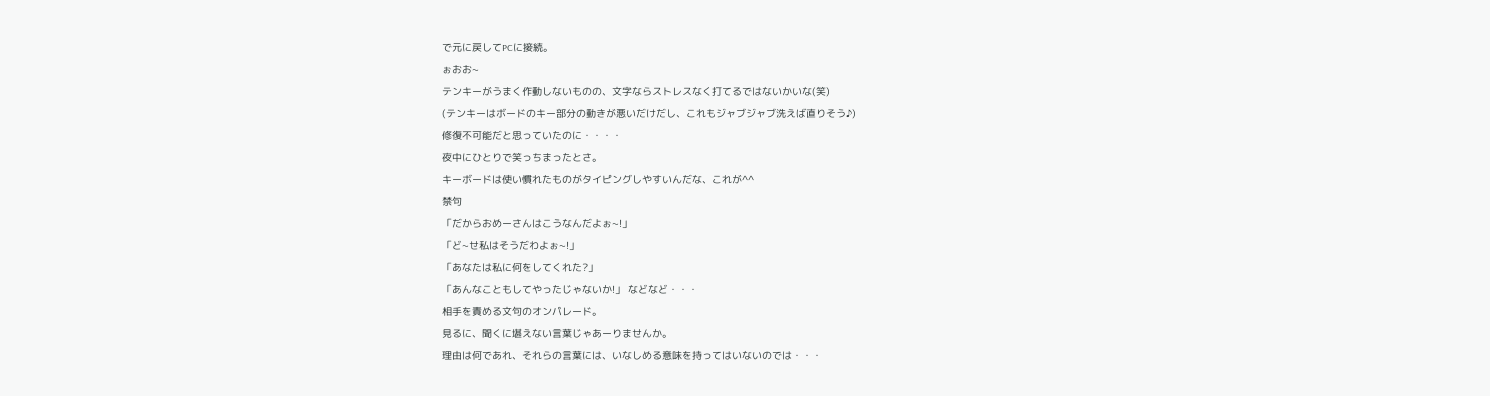で元に戻してPCに接続。
ぉおお~
テンキーがうまく作動しないものの、文字ならストレスなく打てるではないかいな(笑)
(テンキーはボードのキー部分の動きが悪いだけだし、これもジャブジャブ洗えば直りそう♪)
修復不可能だと思っていたのに・・・・
夜中にひとりで笑っちまったとさ。
キーボードは使い慣れたものがタイピングしやすいんだな、これが^^
禁句
「だからおめーさんはこうなんだよぉ~!」
「ど~せ私はそうだわよぉ~!」
「あなたは私に何をしてくれた?」
「あんなこともしてやったじゃないか!」 などなど・・・
相手を責める文句のオンパレード。
見るに、聞くに堪えない言葉じゃあーりませんか。
理由は何であれ、それらの言葉には、いなしめる意味を持ってはいないのでは・・・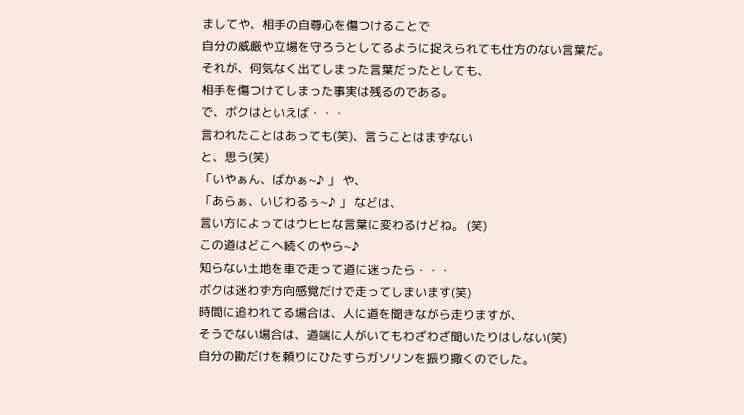ましてや、相手の自尊心を傷つけることで
自分の威厳や立場を守ろうとしてるように捉えられても仕方のない言葉だ。
それが、何気なく出てしまった言葉だったとしても、
相手を傷つけてしまった事実は残るのである。
で、ボクはといえば・・・
言われたことはあっても(笑)、言うことはまずない
と、思う(笑)
「いやぁん、ばかぁ~♪ 」 や、
「あらぁ、いじわるぅ~♪ 」 などは、
言い方によってはウヒヒな言葉に変わるけどね。 (笑)
この道はどこへ続くのやら~♪
知らない土地を車で走って道に迷ったら・・・
ボクは迷わず方向感覚だけで走ってしまいます(笑)
時間に追われてる場合は、人に道を聞きながら走りますが、
そうでない場合は、道端に人がいてもわざわざ聞いたりはしない(笑)
自分の勘だけを頼りにひたすらガソリンを振り撒くのでした。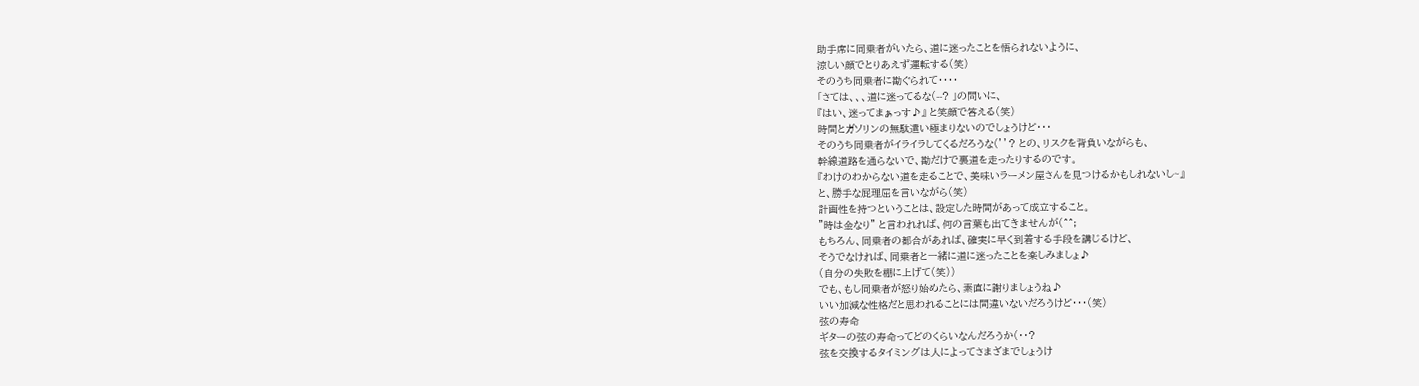助手席に同乗者がいたら、道に迷ったことを悟られないように、
涼しい顔でとりあえず運転する(笑)
そのうち同乗者に勘ぐられて・・・・
「さては、、、道に迷ってるな(--? 」の問いに、
『はい、迷ってまぁっす♪』 と笑顔で答える(笑)
時間とガソリンの無駄遣い極まりないのでしょうけど・・・
そのうち同乗者がイライラしてくるだろうな(’’? との、リスクを背負いながらも、
幹線道路を通らないで、勘だけで裏道を走ったりするのです。
『わけのわからない道を走ることで、美味いラーメン屋さんを見つけるかもしれないし~』
と、勝手な屁理屈を言いながら(笑)
計画性を持つということは、設定した時間があって成立すること。
”時は金なり” と言われれば、何の言葉も出てきませんが(^^;
もちろん、同乗者の都合があれば、確実に早く到着する手段を講じるけど、
そうでなければ、同乗者と一緒に道に迷ったことを楽しみましょ♪
(自分の失敗を棚に上げて(笑))
でも、もし同乗者が怒り始めたら、素直に謝りましょうね♪
いい加減な性格だと思われることには間違いないだろうけど・・・(笑)
弦の寿命
ギターの弦の寿命ってどのくらいなんだろうか(・・?
弦を交換するタイミングは人によってさまざまでしょうけ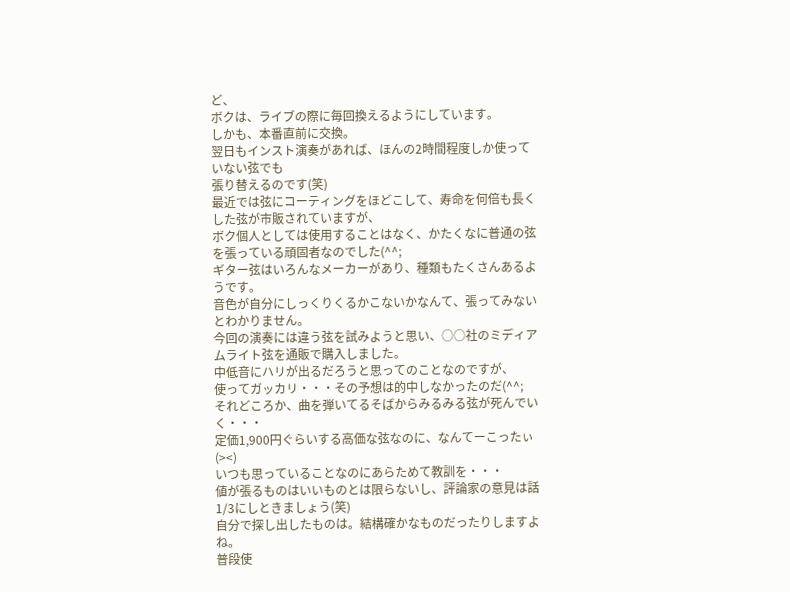ど、
ボクは、ライブの際に毎回換えるようにしています。
しかも、本番直前に交換。
翌日もインスト演奏があれば、ほんの2時間程度しか使っていない弦でも
張り替えるのです(笑)
最近では弦にコーティングをほどこして、寿命を何倍も長くした弦が市販されていますが、
ボク個人としては使用することはなく、かたくなに普通の弦を張っている頑固者なのでした(^^;
ギター弦はいろんなメーカーがあり、種類もたくさんあるようです。
音色が自分にしっくりくるかこないかなんて、張ってみないとわかりません。
今回の演奏には違う弦を試みようと思い、○○社のミディアムライト弦を通販で購入しました。
中低音にハリが出るだろうと思ってのことなのですが、
使ってガッカリ・・・その予想は的中しなかったのだ(^^;
それどころか、曲を弾いてるそばからみるみる弦が死んでいく・・・
定価1,900円ぐらいする高価な弦なのに、なんてーこったぃ(><)
いつも思っていることなのにあらためて教訓を・・・
値が張るものはいいものとは限らないし、評論家の意見は話1/3にしときましょう(笑)
自分で探し出したものは。結構確かなものだったりしますよね。
普段使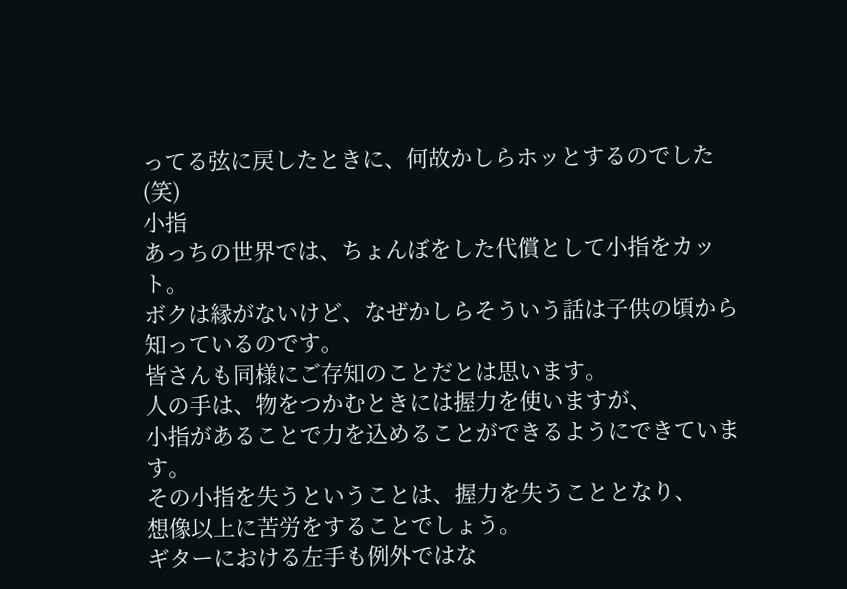ってる弦に戻したときに、何故かしらホッとするのでした(笑)
小指
あっちの世界では、ちょんぼをした代償として小指をカット。
ボクは縁がないけど、なぜかしらそういう話は子供の頃から知っているのです。
皆さんも同様にご存知のことだとは思います。
人の手は、物をつかむときには握力を使いますが、
小指があることで力を込めることができるようにできています。
その小指を失うということは、握力を失うこととなり、
想像以上に苦労をすることでしょう。
ギターにおける左手も例外ではな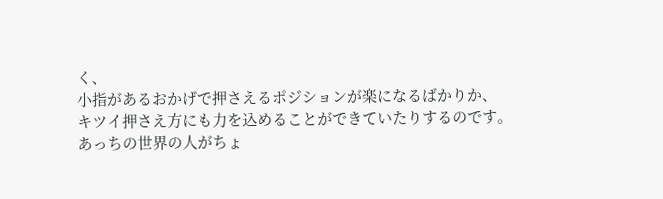く、
小指があるおかげで押さえるポジションが楽になるばかりか、
キツイ押さえ方にも力を込めることができていたりするのです。
あっちの世界の人がちょ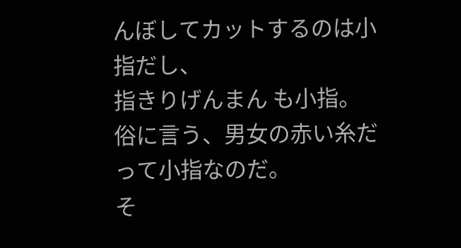んぼしてカットするのは小指だし、
指きりげんまん も小指。
俗に言う、男女の赤い糸だって小指なのだ。
そ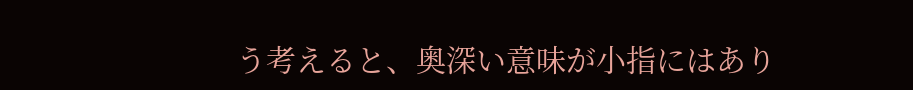う考えると、奥深い意味が小指にはあり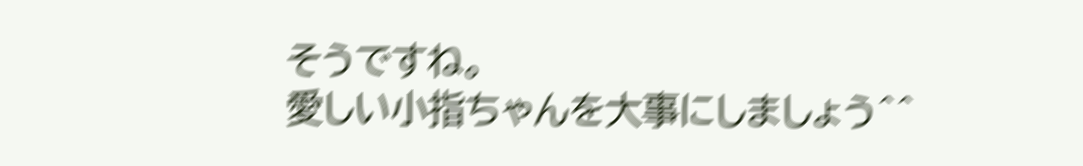そうですね。
愛しい小指ちゃんを大事にしましょう^^